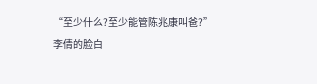“至少什么?至少能管陈兆康叫爸?”
李倩的脸白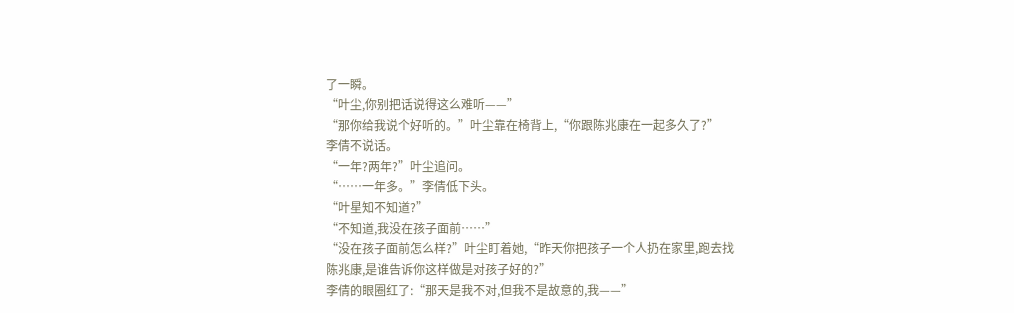了一瞬。
“叶尘,你别把话说得这么难听——”
“那你给我说个好听的。”叶尘靠在椅背上,“你跟陈兆康在一起多久了?”
李倩不说话。
“一年?两年?”叶尘追问。
“……一年多。”李倩低下头。
“叶星知不知道?”
“不知道,我没在孩子面前……”
“没在孩子面前怎么样?”叶尘盯着她,“昨天你把孩子一个人扔在家里,跑去找陈兆康,是谁告诉你这样做是对孩子好的?”
李倩的眼圈红了:“那天是我不对,但我不是故意的,我——”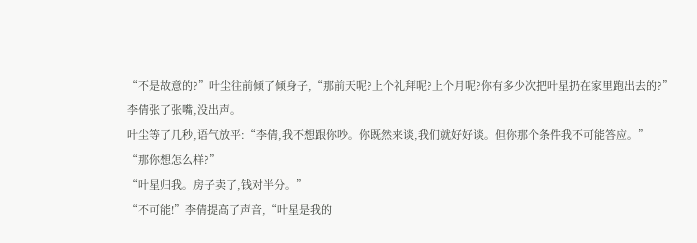“不是故意的?”叶尘往前倾了倾身子,“那前天呢?上个礼拜呢?上个月呢?你有多少次把叶星扔在家里跑出去的?”
李倩张了张嘴,没出声。
叶尘等了几秒,语气放平:“李倩,我不想跟你吵。你既然来谈,我们就好好谈。但你那个条件我不可能答应。”
“那你想怎么样?”
“叶星归我。房子卖了,钱对半分。”
“不可能!”李倩提高了声音,“叶星是我的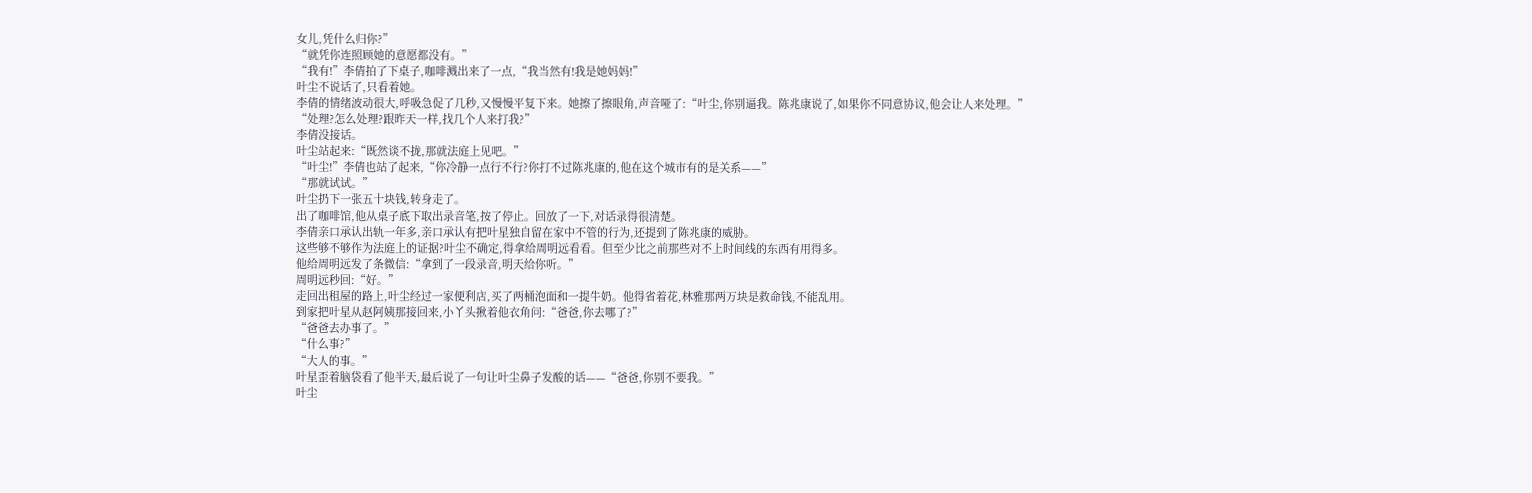女儿,凭什么归你?”
“就凭你连照顾她的意愿都没有。”
“我有!”李倩拍了下桌子,咖啡溅出来了一点,“我当然有!我是她妈妈!”
叶尘不说话了,只看着她。
李倩的情绪波动很大,呼吸急促了几秒,又慢慢平复下来。她擦了擦眼角,声音哑了:“叶尘,你别逼我。陈兆康说了,如果你不同意协议,他会让人来处理。”
“处理?怎么处理?跟昨天一样,找几个人来打我?”
李倩没接话。
叶尘站起来:“既然谈不拢,那就法庭上见吧。”
“叶尘!”李倩也站了起来,“你冷静一点行不行?你打不过陈兆康的,他在这个城市有的是关系——”
“那就试试。”
叶尘扔下一张五十块钱,转身走了。
出了咖啡馆,他从桌子底下取出录音笔,按了停止。回放了一下,对话录得很清楚。
李倩亲口承认出轨一年多,亲口承认有把叶星独自留在家中不管的行为,还提到了陈兆康的威胁。
这些够不够作为法庭上的证据?叶尘不确定,得拿给周明远看看。但至少比之前那些对不上时间线的东西有用得多。
他给周明远发了条微信:“拿到了一段录音,明天给你听。”
周明远秒回:“好。”
走回出租屋的路上,叶尘经过一家便利店,买了两桶泡面和一提牛奶。他得省着花,林雅那两万块是救命钱,不能乱用。
到家把叶星从赵阿姨那接回来,小丫头揪着他衣角问:“爸爸,你去哪了?”
“爸爸去办事了。”
“什么事?”
“大人的事。”
叶星歪着脑袋看了他半天,最后说了一句让叶尘鼻子发酸的话——“爸爸,你别不要我。”
叶尘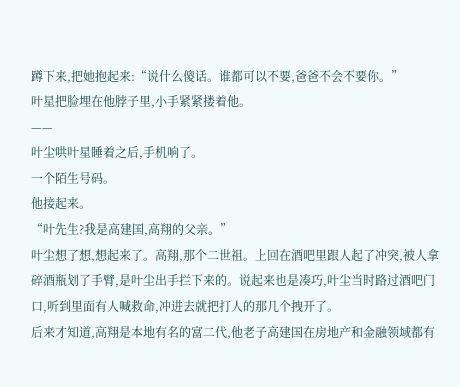蹲下来,把她抱起来:“说什么傻话。谁都可以不要,爸爸不会不要你。”
叶星把脸埋在他脖子里,小手紧紧搂着他。
——
叶尘哄叶星睡着之后,手机响了。
一个陌生号码。
他接起来。
“叶先生?我是高建国,高翔的父亲。”
叶尘想了想,想起来了。高翔,那个二世祖。上回在酒吧里跟人起了冲突,被人拿碎酒瓶划了手臂,是叶尘出手拦下来的。说起来也是凑巧,叶尘当时路过酒吧门口,听到里面有人喊救命,冲进去就把打人的那几个拽开了。
后来才知道,高翔是本地有名的富二代,他老子高建国在房地产和金融领域都有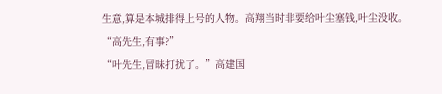生意,算是本城排得上号的人物。高翔当时非要给叶尘塞钱,叶尘没收。
“高先生,有事?”
“叶先生,冒昧打扰了。”高建国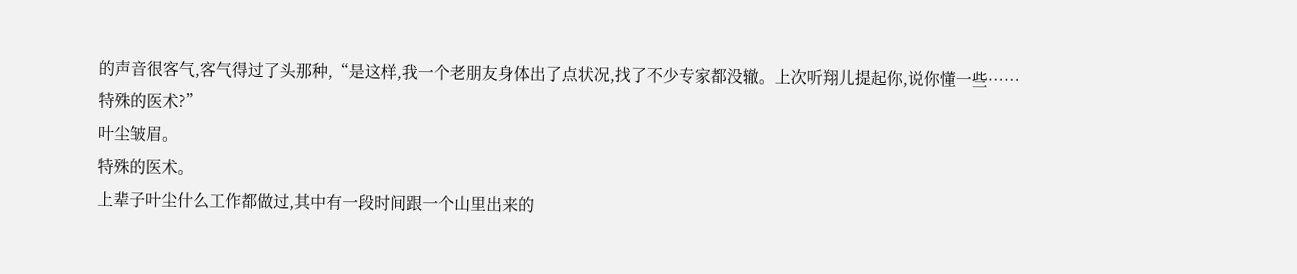的声音很客气,客气得过了头那种,“是这样,我一个老朋友身体出了点状况,找了不少专家都没辙。上次听翔儿提起你,说你懂一些……特殊的医术?”
叶尘皱眉。
特殊的医术。
上辈子叶尘什么工作都做过,其中有一段时间跟一个山里出来的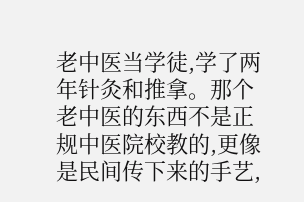老中医当学徒,学了两年针灸和推拿。那个老中医的东西不是正规中医院校教的,更像是民间传下来的手艺,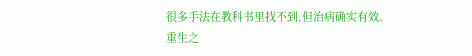很多手法在教科书里找不到,但治病确实有效。
重生之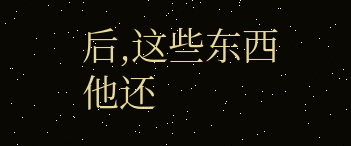后,这些东西他还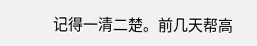记得一清二楚。前几天帮高